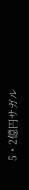5・2億円サガル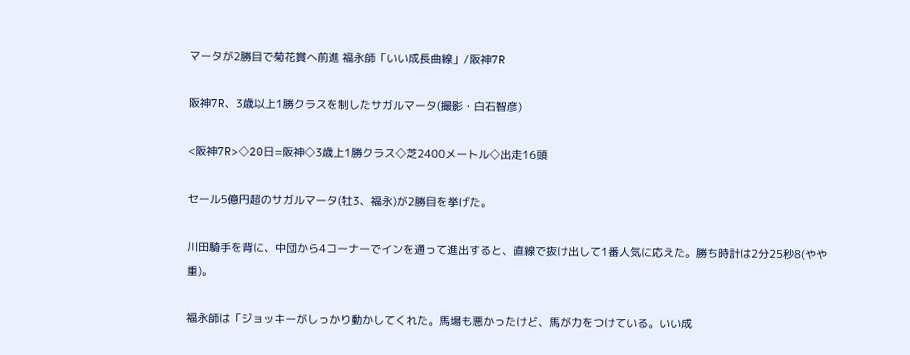マータが2勝目で菊花賞へ前進 福永師「いい成長曲線」/阪神7R

阪神7R、3歳以上1勝クラスを制したサガルマータ(撮影・白石智彦)

<阪神7R>◇20日=阪神◇3歳上1勝クラス◇芝2400メートル◇出走16頭

セール5億円超のサガルマータ(牡3、福永)が2勝目を挙げた。

川田騎手を背に、中団から4コーナーでインを通って進出すると、直線で抜け出して1番人気に応えた。勝ち時計は2分25秒8(やや重)。

福永師は「ジョッキーがしっかり動かしてくれた。馬場も悪かったけど、馬が力をつけている。いい成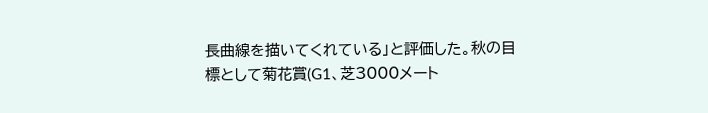長曲線を描いてくれている」と評価した。秋の目標として菊花賞(G1、芝3000メート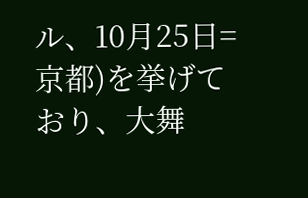ル、10月25日=京都)を挙げており、大舞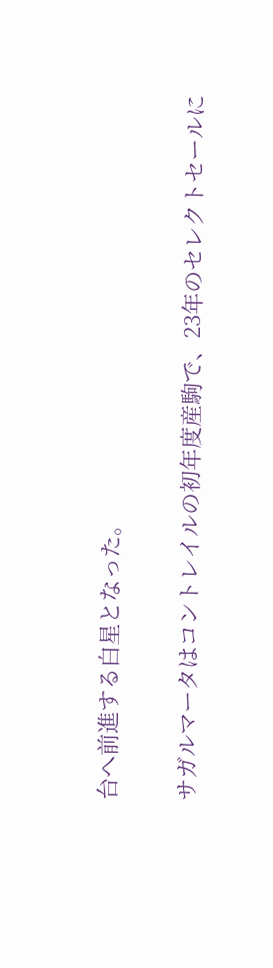台へ前進する白星となった。

サガルマータはコントレイルの初年度産駒で、23年のセレクトセールに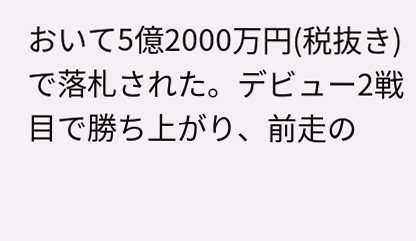おいて5億2000万円(税抜き)で落札された。デビュー2戦目で勝ち上がり、前走の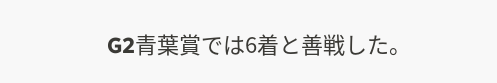G2青葉賞では6着と善戦した。